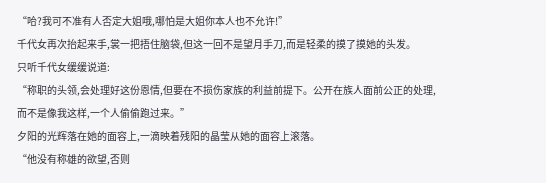“哈?我可不准有人否定大姐哦,哪怕是大姐你本人也不允许!”
千代女再次抬起来手,裳一把捂住脑袋,但这一回不是望月手刀,而是轻柔的摸了摸她的头发。
只听千代女缓缓说道:
“称职的头领,会处理好这份恩情,但要在不损伤家族的利益前提下。公开在族人面前公正的处理,而不是像我这样,一个人偷偷跑过来。”
夕阳的光辉落在她的面容上,一滴映着残阳的晶莹从她的面容上滚落。
“他没有称雄的欲望,否则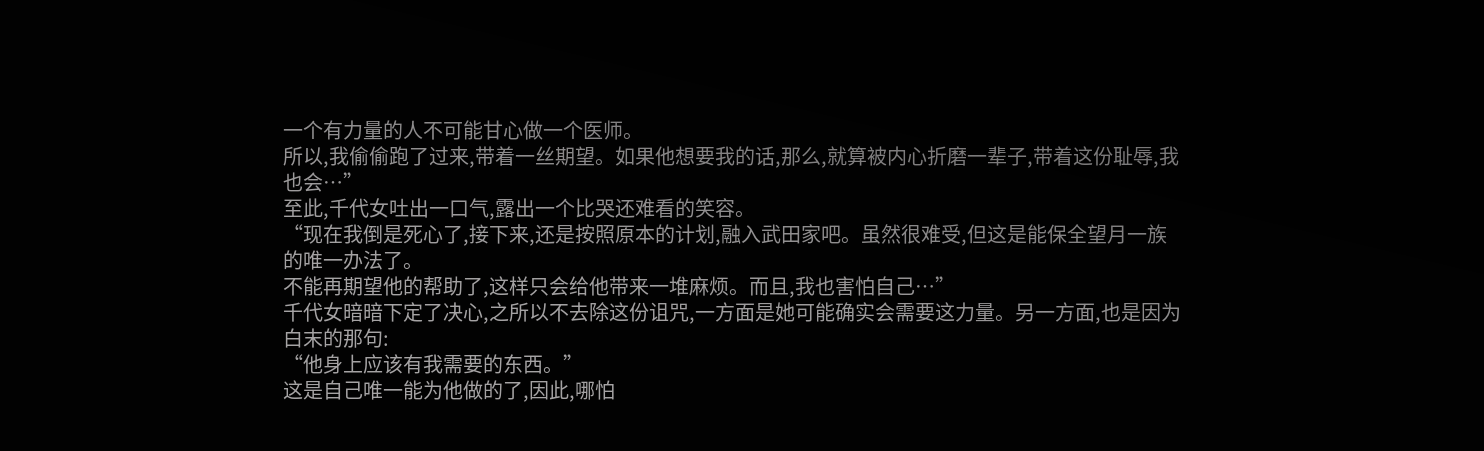一个有力量的人不可能甘心做一个医师。
所以,我偷偷跑了过来,带着一丝期望。如果他想要我的话,那么,就算被内心折磨一辈子,带着这份耻辱,我也会…”
至此,千代女吐出一口气,露出一个比哭还难看的笑容。
“现在我倒是死心了,接下来,还是按照原本的计划,融入武田家吧。虽然很难受,但这是能保全望月一族的唯一办法了。
不能再期望他的帮助了,这样只会给他带来一堆麻烦。而且,我也害怕自己…”
千代女暗暗下定了决心,之所以不去除这份诅咒,一方面是她可能确实会需要这力量。另一方面,也是因为白末的那句:
“他身上应该有我需要的东西。”
这是自己唯一能为他做的了,因此,哪怕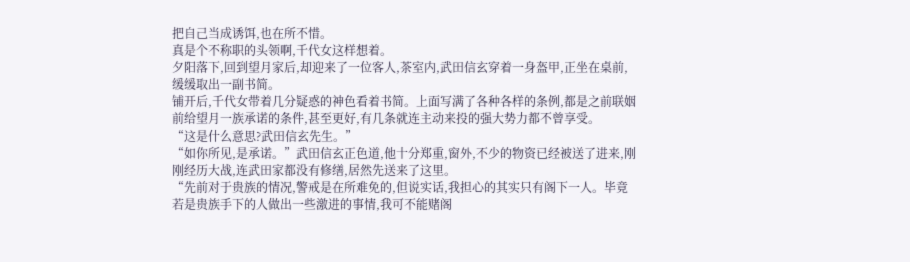把自己当成诱饵,也在所不惜。
真是个不称职的头领啊,千代女这样想着。
夕阳落下,回到望月家后,却迎来了一位客人,茶室内,武田信玄穿着一身盔甲,正坐在桌前,缓缓取出一副书简。
铺开后,千代女带着几分疑惑的神色看着书简。上面写满了各种各样的条例,都是之前联姻前给望月一族承诺的条件,甚至更好,有几条就连主动来投的强大势力都不曾享受。
“这是什么意思?武田信玄先生。”
“如你所见,是承诺。”武田信玄正色道,他十分郑重,窗外,不少的物资已经被送了进来,刚刚经历大战,连武田家都没有修缮,居然先送来了这里。
“先前对于贵族的情况,警戒是在所难免的,但说实话,我担心的其实只有阁下一人。毕竟若是贵族手下的人做出一些激进的事情,我可不能赌阁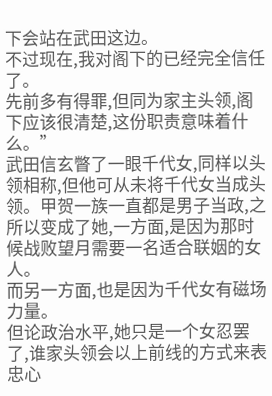下会站在武田这边。
不过现在,我对阁下的已经完全信任了。
先前多有得罪,但同为家主头领,阁下应该很清楚,这份职责意味着什么。”
武田信玄瞥了一眼千代女,同样以头领相称,但他可从未将千代女当成头领。甲贺一族一直都是男子当政,之所以变成了她,一方面,是因为那时候战败望月需要一名适合联姻的女人。
而另一方面,也是因为千代女有磁场力量。
但论政治水平,她只是一个女忍罢了,谁家头领会以上前线的方式来表忠心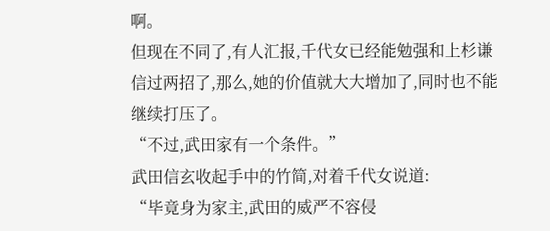啊。
但现在不同了,有人汇报,千代女已经能勉强和上杉谦信过两招了,那么,她的价值就大大增加了,同时也不能继续打压了。
“不过,武田家有一个条件。”
武田信玄收起手中的竹简,对着千代女说道:
“毕竟身为家主,武田的威严不容侵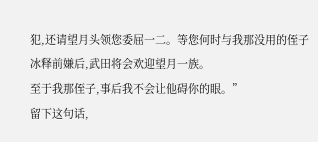犯,还请望月头领您委屈一二。等您何时与我那没用的侄子冰释前嫌后,武田将会欢迎望月一族。
至于我那侄子,事后我不会让他碍你的眼。”
留下这句话,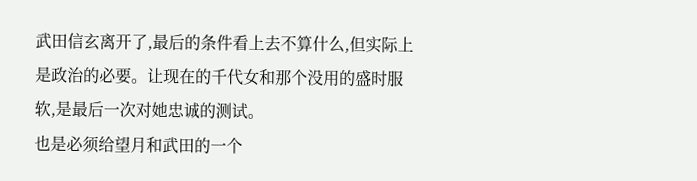武田信玄离开了,最后的条件看上去不算什么,但实际上是政治的必要。让现在的千代女和那个没用的盛时服软,是最后一次对她忠诚的测试。
也是必须给望月和武田的一个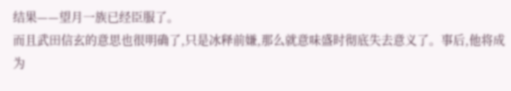结果——望月一族已经臣服了。
而且武田信玄的意思也很明确了,只是冰释前嫌,那么就意味盛时彻底失去意义了。事后,他将成为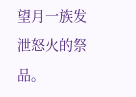望月一族发泄怒火的祭品。